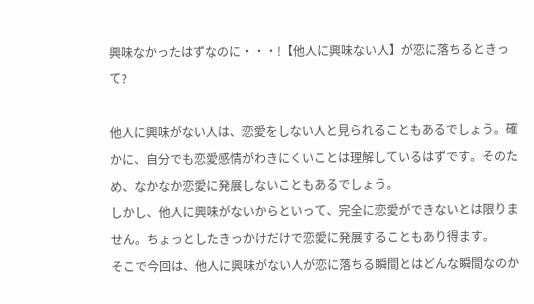興味なかったはずなのに・・・!【他人に興味ない人】が恋に落ちるときって?

他人に興味がない人は、恋愛をしない人と見られることもあるでしょう。確かに、自分でも恋愛感情がわきにくいことは理解しているはずです。そのため、なかなか恋愛に発展しないこともあるでしょう。
しかし、他人に興味がないからといって、完全に恋愛ができないとは限りません。ちょっとしたきっかけだけで恋愛に発展することもあり得ます。
そこで今回は、他人に興味がない人が恋に落ちる瞬間とはどんな瞬間なのか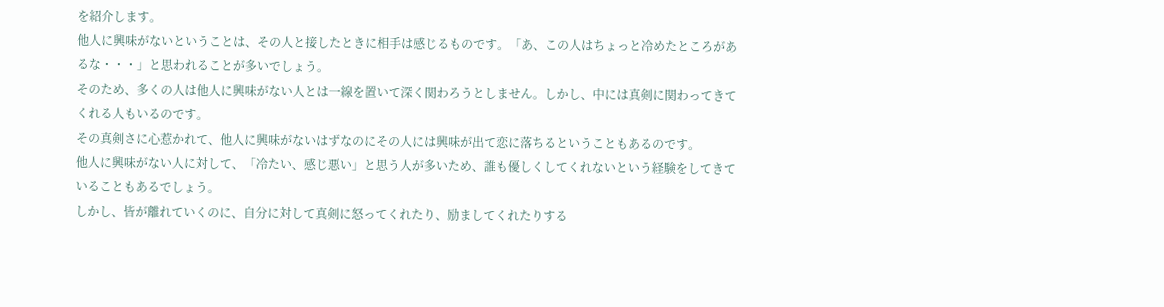を紹介します。
他人に興味がないということは、その人と接したときに相手は感じるものです。「あ、この人はちょっと冷めたところがあるな・・・」と思われることが多いでしょう。
そのため、多くの人は他人に興味がない人とは一線を置いて深く関わろうとしません。しかし、中には真剣に関わってきてくれる人もいるのです。
その真剣さに心惹かれて、他人に興味がないはずなのにその人には興味が出て恋に落ちるということもあるのです。
他人に興味がない人に対して、「冷たい、感じ悪い」と思う人が多いため、誰も優しくしてくれないという経験をしてきていることもあるでしょう。
しかし、皆が離れていくのに、自分に対して真剣に怒ってくれたり、励ましてくれたりする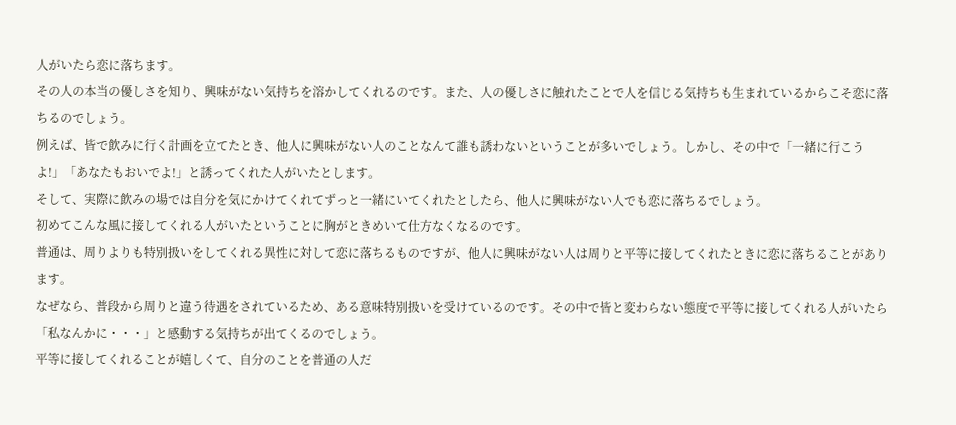人がいたら恋に落ちます。
その人の本当の優しさを知り、興味がない気持ちを溶かしてくれるのです。また、人の優しさに触れたことで人を信じる気持ちも生まれているからこそ恋に落ちるのでしょう。
例えば、皆で飲みに行く計画を立てたとき、他人に興味がない人のことなんて誰も誘わないということが多いでしょう。しかし、その中で「一緒に行こうよ!」「あなたもおいでよ!」と誘ってくれた人がいたとします。
そして、実際に飲みの場では自分を気にかけてくれてずっと一緒にいてくれたとしたら、他人に興味がない人でも恋に落ちるでしょう。
初めてこんな風に接してくれる人がいたということに胸がときめいて仕方なくなるのです。
普通は、周りよりも特別扱いをしてくれる異性に対して恋に落ちるものですが、他人に興味がない人は周りと平等に接してくれたときに恋に落ちることがあります。
なぜなら、普段から周りと違う待遇をされているため、ある意味特別扱いを受けているのです。その中で皆と変わらない態度で平等に接してくれる人がいたら「私なんかに・・・」と感動する気持ちが出てくるのでしょう。
平等に接してくれることが嬉しくて、自分のことを普通の人だ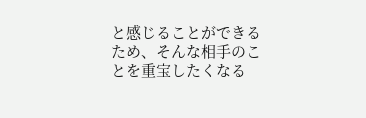と感じることができるため、そんな相手のことを重宝したくなる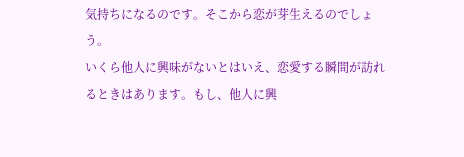気持ちになるのです。そこから恋が芽生えるのでしょう。
いくら他人に興味がないとはいえ、恋愛する瞬間が訪れるときはあります。もし、他人に興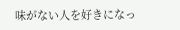味がない人を好きになっ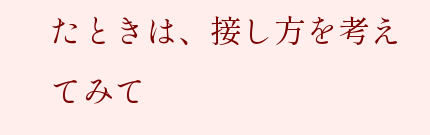たときは、接し方を考えてみて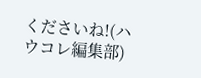くださいね!(ハウコレ編集部)